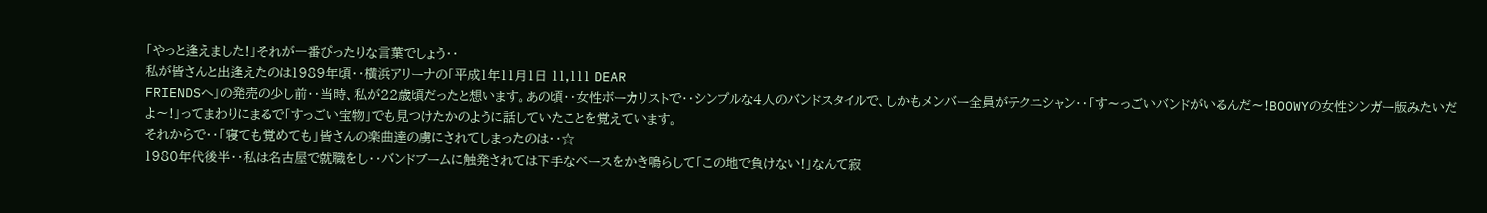「やっと逢えました!」それが一番ぴったりな言葉でしょう‥
私が皆さんと出逢えたのは1989年頃‥横浜アリーナの「平成1年11月1日 11,111 DEAR
FRIENDSへ」の発売の少し前‥当時、私が22歳頃だったと想います。あの頃‥女性ボーカリストで‥シンプルな4人のバンドスタイルで、しかもメンバー全員がテクニシャン‥「す〜っごいバンドがいるんだ〜!BOOWYの女性シンガー版みたいだよ〜!」ってまわりにまるで「すっごい宝物」でも見つけたかのように話していたことを覚えています。
それからで‥「寝ても覚めても」皆さんの楽曲達の虜にされてしまったのは‥☆
1980年代後半‥私は名古屋で就職をし‥バンドブームに触発されては下手なベースをかき鳴らして「この地で負けない!」なんて寂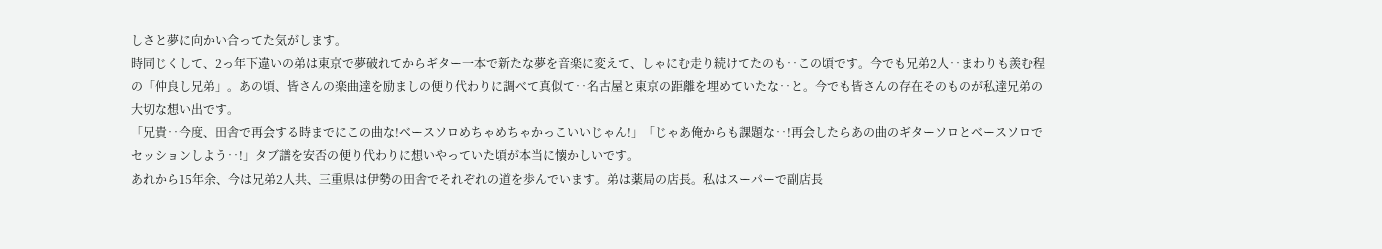しさと夢に向かい合ってた気がします。
時同じくして、2っ年下違いの弟は東京で夢破れてからギター一本で新たな夢を音楽に変えて、しゃにむ走り続けてたのも‥この頃です。今でも兄弟2人‥まわりも羨む程の「仲良し兄弟」。あの頃、皆さんの楽曲達を励ましの便り代わりに調べて真似て‥名古屋と東京の距離を埋めていたな‥と。今でも皆さんの存在そのものが私達兄弟の大切な想い出です。
「兄貴‥今度、田舎で再会する時までにこの曲な!ベースソロめちゃめちゃかっこいいじゃん!」「じゃあ俺からも課題な‥!再会したらあの曲のギターソロとベースソロでセッションしよう‥!」タブ譜を安否の便り代わりに想いやっていた頃が本当に懐かしいです。
あれから15年余、今は兄弟2人共、三重県は伊勢の田舎でそれぞれの道を歩んでいます。弟は薬局の店長。私はスーパーで副店長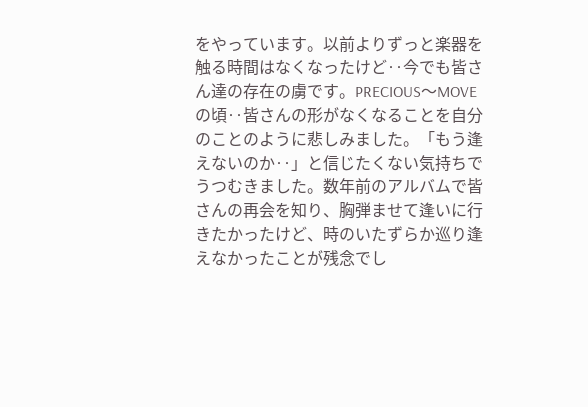をやっています。以前よりずっと楽器を触る時間はなくなったけど‥今でも皆さん達の存在の虜です。PRECIOUS〜MOVEの頃‥皆さんの形がなくなることを自分のことのように悲しみました。「もう逢えないのか‥」と信じたくない気持ちでうつむきました。数年前のアルバムで皆さんの再会を知り、胸弾ませて逢いに行きたかったけど、時のいたずらか巡り逢えなかったことが残念でし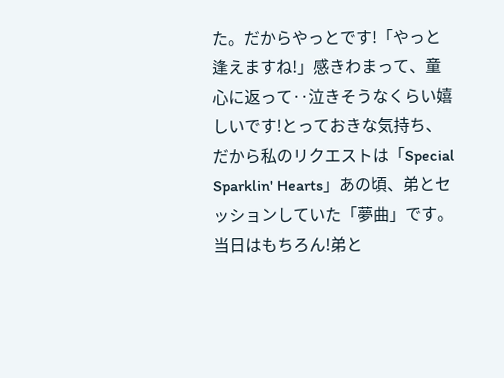た。だからやっとです!「やっと逢えますね!」感きわまって、童心に返って‥泣きそうなくらい嬉しいです!とっておきな気持ち、だから私のリクエストは「Special
Sparklin' Hearts」あの頃、弟とセッションしていた「夢曲」です。当日はもちろん!弟と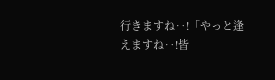行きますね‥!「やっと逢えますね‥!皆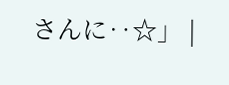さんに‥☆」 |